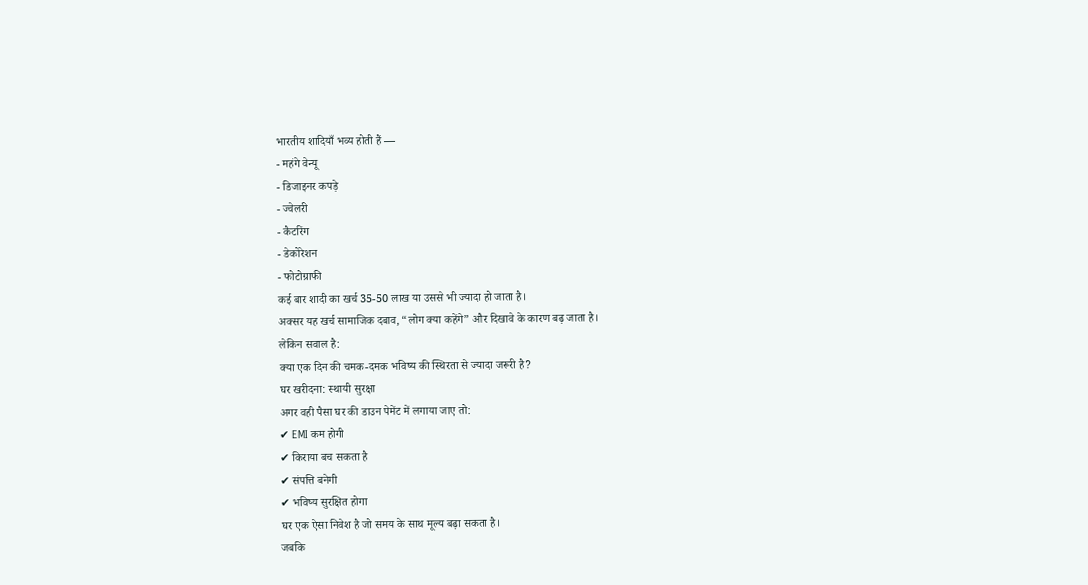भारतीय शादियाँ भव्य होती हैं —
- महंगे वेन्यू
- डिजाइनर कपड़े
- ज्वेलरी
- कैटरिंग
- डेकोरेशन
- फोटोग्राफी
कई बार शादी का खर्च 35-50 लाख या उससे भी ज्यादा हो जाता है।
अक्सर यह खर्च सामाजिक दबाव, “लोग क्या कहेंगे” और दिखावे के कारण बढ़ जाता है।
लेकिन सवाल है:
क्या एक दिन की चमक-दमक भविष्य की स्थिरता से ज्यादा जरूरी है?
घर खरीदना: स्थायी सुरक्षा
अगर वही पैसा घर की डाउन पेमेंट में लगाया जाए तो:
✔ EMI कम होगी
✔ किराया बच सकता है
✔ संपत्ति बनेगी
✔ भविष्य सुरक्षित होगा
घर एक ऐसा निवेश है जो समय के साथ मूल्य बढ़ा सकता है।
जबकि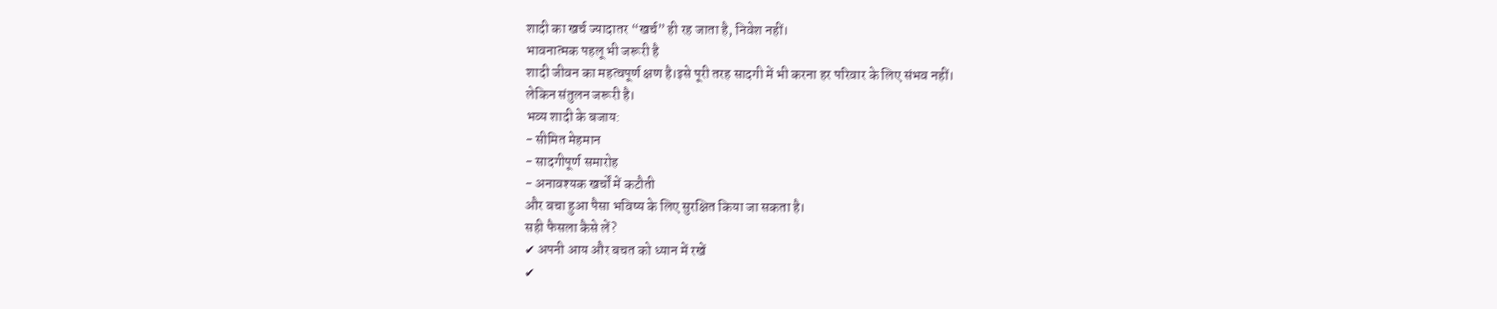शादी का खर्च ज्यादातर “खर्च” ही रह जाता है, निवेश नहीं।
भावनात्मक पहलू भी जरूरी है
शादी जीवन का महत्वपूर्ण क्षण है।इसे पूरी तरह सादगी में भी करना हर परिवार के लिए संभव नहीं।
लेकिन संतुलन जरूरी है।
भव्य शादी के बजाय:
- सीमित मेहमान
- सादगीपूर्ण समारोह
- अनावश्यक खर्चों में कटौती
और बचा हुआ पैसा भविष्य के लिए सुरक्षित किया जा सकता है।
सही फैसला कैसे लें?
✔ अपनी आय और बचत को ध्यान में रखें
✔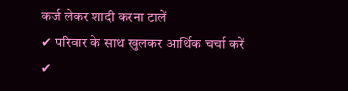कर्ज लेकर शादी करना टालें
✔ परिवार के साथ खुलकर आर्थिक चर्चा करें
✔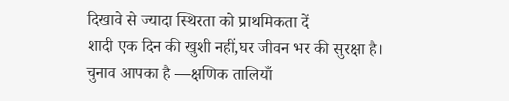दिखावे से ज्यादा स्थिरता को प्राथमिकता दें
शादी एक दिन की खुशी नहीं,घर जीवन भर की सुरक्षा है।
चुनाव आपका है —क्षणिक तालियाँ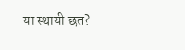या स्थायी छत?